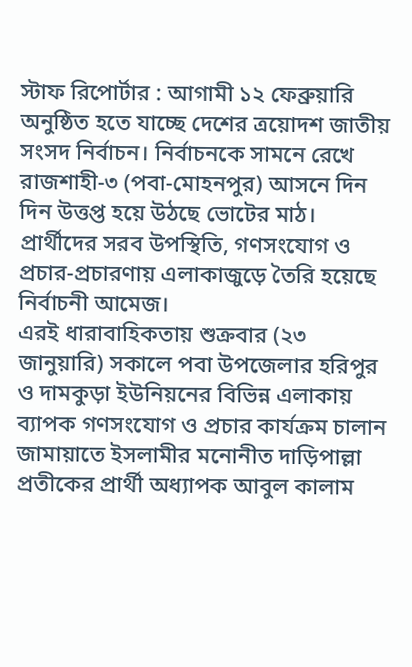স্টাফ রিপোর্টার : আগামী ১২ ফেব্রুয়ারি অনুষ্ঠিত হতে যাচ্ছে দেশের ত্রয়োদশ জাতীয় সংসদ নির্বাচন। নির্বাচনকে সামনে রেখে রাজশাহী-৩ (পবা-মোহনপুর) আসনে দিন দিন উত্তপ্ত হয়ে উঠছে ভোটের মাঠ। প্রার্থীদের সরব উপস্থিতি, গণসংযোগ ও প্রচার-প্রচারণায় এলাকাজুড়ে তৈরি হয়েছে নির্বাচনী আমেজ।
এরই ধারাবাহিকতায় শুক্রবার (২৩ জানুয়ারি) সকালে পবা উপজেলার হরিপুর ও দামকুড়া ইউনিয়নের বিভিন্ন এলাকায় ব্যাপক গণসংযোগ ও প্রচার কার্যক্রম চালান জামায়াতে ইসলামীর মনোনীত দাড়িপাল্লা প্রতীকের প্রার্থী অধ্যাপক আবুল কালাম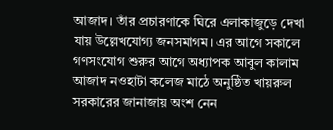আজাদ। তাঁর প্রচারণাকে ঘিরে এলাকাজুড়ে দেখা যায় উল্লেখযোগ্য জনসমাগম। এর আগে সকালে গণসংযোগ শুরুর আগে অধ্যাপক আবুল কালাম আজাদ নওহাটা কলেজ মাঠে অনুষ্ঠিত খায়রুল সরকারের জানাজায় অংশ নেন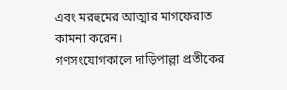এবং মরহুমের আত্মার মাগফেরাত কামনা করেন।
গণসংযোগকালে দাড়িপাল্লা প্রতীকের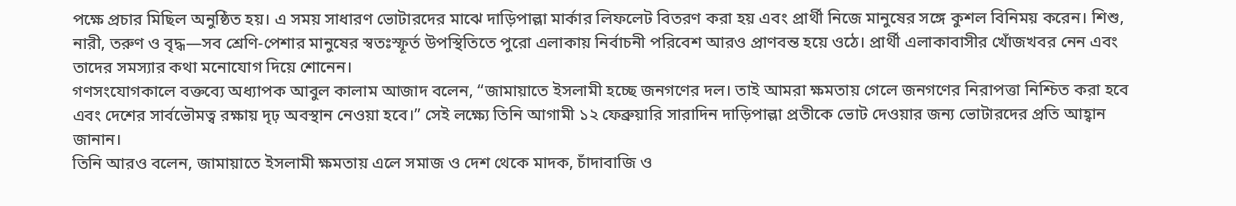পক্ষে প্রচার মিছিল অনুষ্ঠিত হয়। এ সময় সাধারণ ভোটারদের মাঝে দাড়িপাল্লা মার্কার লিফলেট বিতরণ করা হয় এবং প্রার্থী নিজে মানুষের সঙ্গে কুশল বিনিময় করেন। শিশু, নারী, তরুণ ও বৃদ্ধ—সব শ্রেণি-পেশার মানুষের স্বতঃস্ফূর্ত উপস্থিতিতে পুরো এলাকায় নির্বাচনী পরিবেশ আরও প্রাণবন্ত হয়ে ওঠে। প্রার্থী এলাকাবাসীর খোঁজখবর নেন এবং তাদের সমস্যার কথা মনোযোগ দিয়ে শোনেন।
গণসংযোগকালে বক্তব্যে অধ্যাপক আবুল কালাম আজাদ বলেন, “জামায়াতে ইসলামী হচ্ছে জনগণের দল। তাই আমরা ক্ষমতায় গেলে জনগণের নিরাপত্তা নিশ্চিত করা হবে এবং দেশের সার্বভৌমত্ব রক্ষায় দৃঢ় অবস্থান নেওয়া হবে।” সেই লক্ষ্যে তিনি আগামী ১২ ফেব্রুয়ারি সারাদিন দাড়িপাল্লা প্রতীকে ভোট দেওয়ার জন্য ভোটারদের প্রতি আহ্বান জানান।
তিনি আরও বলেন, জামায়াতে ইসলামী ক্ষমতায় এলে সমাজ ও দেশ থেকে মাদক, চাঁদাবাজি ও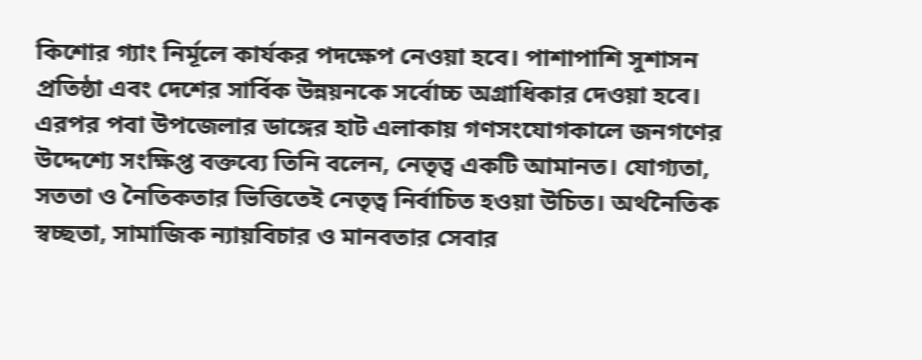কিশোর গ্যাং নির্মূলে কার্যকর পদক্ষেপ নেওয়া হবে। পাশাপাশি সুশাসন প্রতিষ্ঠা এবং দেশের সার্বিক উন্নয়নকে সর্বোচ্চ অগ্রাধিকার দেওয়া হবে।
এরপর পবা উপজেলার ডাঙ্গের হাট এলাকায় গণসংযোগকালে জনগণের উদ্দেশ্যে সংক্ষিপ্ত বক্তব্যে তিনি বলেন, নেতৃত্ব একটি আমানত। যোগ্যতা, সততা ও নৈতিকতার ভিত্তিতেই নেতৃত্ব নির্বাচিত হওয়া উচিত। অর্থনৈতিক স্বচ্ছতা, সামাজিক ন্যায়বিচার ও মানবতার সেবার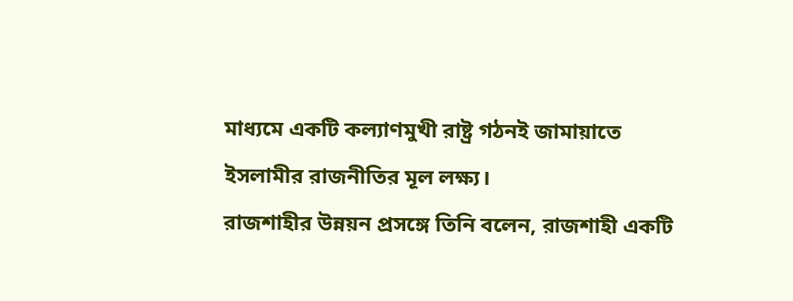মাধ্যমে একটি কল্যাণমুখী রাষ্ট্র গঠনই জামায়াতে ইসলামীর রাজনীতির মূল লক্ষ্য।
রাজশাহীর উন্নয়ন প্রসঙ্গে তিনি বলেন, রাজশাহী একটি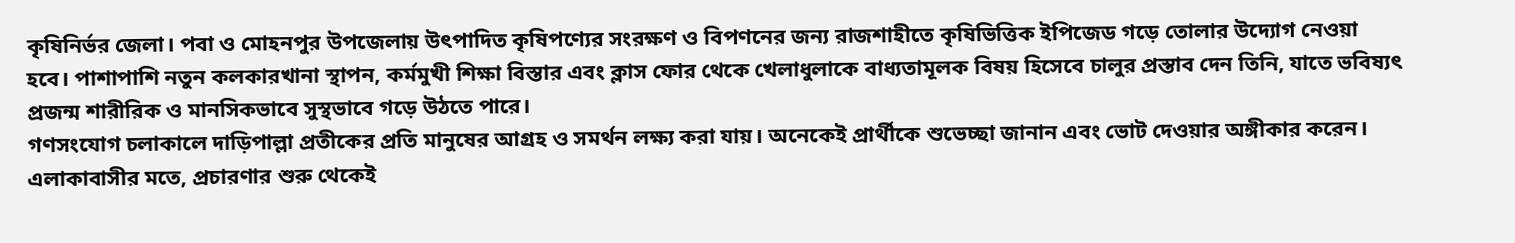কৃষিনির্ভর জেলা। পবা ও মোহনপুর উপজেলায় উৎপাদিত কৃষিপণ্যের সংরক্ষণ ও বিপণনের জন্য রাজশাহীতে কৃষিভিত্তিক ইপিজেড গড়ে তোলার উদ্যোগ নেওয়া হবে। পাশাপাশি নতুন কলকারখানা স্থাপন, কর্মমুখী শিক্ষা বিস্তার এবং ক্লাস ফোর থেকে খেলাধুলাকে বাধ্যতামূলক বিষয় হিসেবে চালুর প্রস্তাব দেন তিনি, যাতে ভবিষ্যৎ প্রজন্ম শারীরিক ও মানসিকভাবে সুস্থভাবে গড়ে উঠতে পারে।
গণসংযোগ চলাকালে দাড়িপাল্লা প্রতীকের প্রতি মানুষের আগ্রহ ও সমর্থন লক্ষ্য করা যায়। অনেকেই প্রার্থীকে শুভেচ্ছা জানান এবং ভোট দেওয়ার অঙ্গীকার করেন। এলাকাবাসীর মতে, প্রচারণার শুরু থেকেই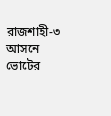রাজশাহী-৩ আসনে ভোটের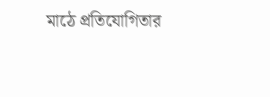মাঠে প্রতিযোগিতার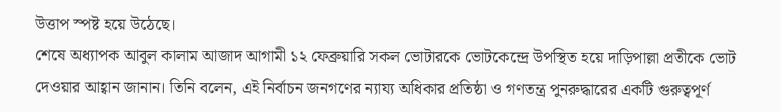উত্তাপ স্পষ্ট হয়ে উঠেছে।
শেষে অধ্যাপক আবুল কালাম আজাদ আগামী ১২ ফেব্রুয়ারি সকল ভোটারকে ভোটকেন্দ্রে উপস্থিত হয়ে দাড়িপাল্লা প্রতীকে ভোট দেওয়ার আহ্বান জানান। তিনি বলেন, এই নির্বাচন জনগণের ন্যায্য অধিকার প্রতিষ্ঠা ও গণতন্ত্র পুনরুদ্ধারের একটি গুরুত্বপূর্ণ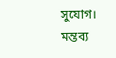সুযোগ।
মন্তব্য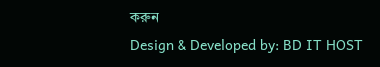করুন
Design & Developed by: BD IT HOST